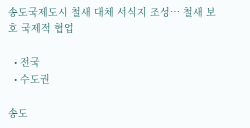송도국제도시 철새 대체 서식지 조성… 철새 보호 국제적 협업

  • 전국
  • 수도권

송도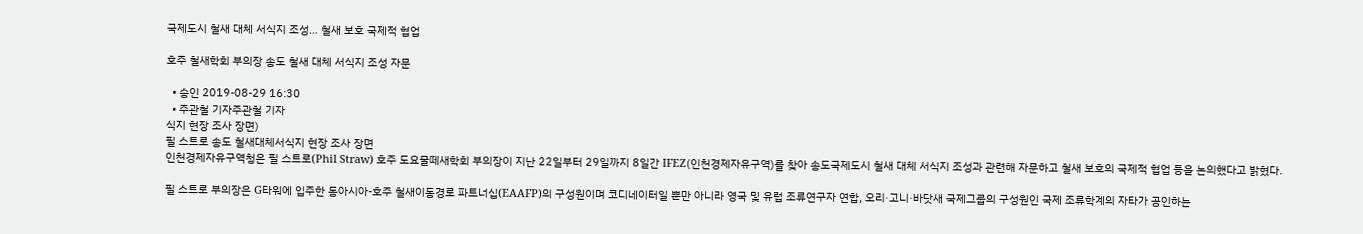국제도시 철새 대체 서식지 조성… 철새 보호 국제적 협업

호주 철새학회 부의장 송도 철새 대체 서식지 조성 자문

  • 승인 2019-08-29 16:30
  • 주관철 기자주관철 기자
식지 현장 조사 장면)
필 스트로 송도 철새대체서식지 현장 조사 장면
인천경제자유구역청은 필 스트로(Phil Straw) 호주 도요물떼새학회 부의장이 지난 22일부터 29일까지 8일간 IFEZ(인천경제자유구역)를 찾아 송도국제도시 철새 대체 서식지 조성과 관련해 자문하고 철새 보호의 국제적 협업 등을 논의했다고 밝혔다.

필 스트로 부의장은 G타워에 입주한 동아시아-호주 철새이동경로 파트너십(EAAFP)의 구성원이며 코디네이터일 뿐만 아니라 영국 및 유럽 조류연구자 연합, 오리·고니·바닷새 국제그룹의 구성원인 국제 조류학계의 자타가 공인하는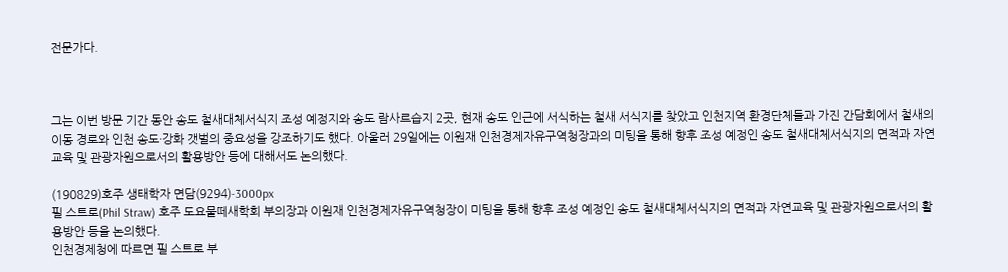전문가다.



그는 이번 방문 기간 동안 송도 철새대체서식지 조성 예정지와 송도 람사르습지 2곳, 현재 송도 인근에 서식하는 철새 서식지를 찾았고 인천지역 환경단체들과 가진 간담회에서 철새의 이동 경로와 인천 송도·강화 갯벌의 중요성을 강조하기도 했다. 아울러 29일에는 이원재 인천경제자유구역청장과의 미팅을 통해 향후 조성 예정인 송도 철새대체서식지의 면적과 자연교육 및 관광자원으로서의 활용방안 등에 대해서도 논의했다.

(190829)호주 생태학자 면담(9294)-3000px
필 스트로(Phil Straw) 호주 도요물떼새학회 부의장과 이원재 인천경제자유구역청장이 미팅을 통해 향후 조성 예정인 송도 철새대체서식지의 면적과 자연교육 및 관광자원으로서의 활용방안 등을 논의했다.
인천경제청에 따르면 필 스트로 부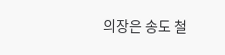의장은 송도 철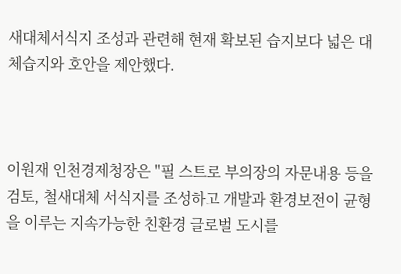새대체서식지 조성과 관련해 현재 확보된 습지보다 넓은 대체습지와 호안을 제안했다.



이원재 인천경제청장은 "필 스트로 부의장의 자문내용 등을 검토, 철새대체 서식지를 조성하고 개발과 환경보전이 균형을 이루는 지속가능한 친환경 글로벌 도시를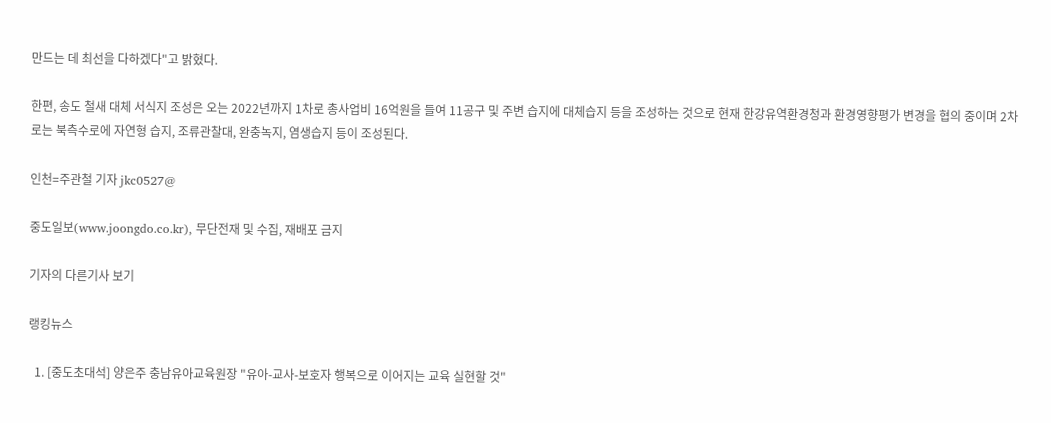만드는 데 최선을 다하겠다"고 밝혔다.

한편, 송도 철새 대체 서식지 조성은 오는 2022년까지 1차로 총사업비 16억원을 들여 11공구 및 주변 습지에 대체습지 등을 조성하는 것으로 현재 한강유역환경청과 환경영향평가 변경을 협의 중이며 2차로는 북측수로에 자연형 습지, 조류관찰대, 완충녹지, 염생습지 등이 조성된다.

인천=주관철 기자 jkc0527@

중도일보(www.joongdo.co.kr), 무단전재 및 수집, 재배포 금지

기자의 다른기사 보기

랭킹뉴스

  1. [중도초대석] 양은주 충남유아교육원장 "유아-교사-보호자 행복으로 이어지는 교육 실현할 것"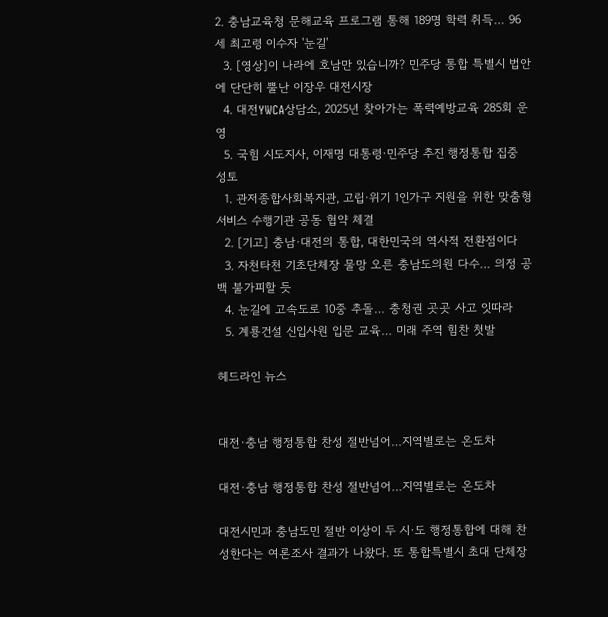2. 충남교육청 문해교육 프로그램 통해 189명 학력 취득… 96세 최고령 이수자 '눈길'
  3. [영상]이 나라에 호남만 있습니까? 민주당 통합 특별시 법안에 단단히 뿔난 이장우 대전시장
  4. 대전YWCA상담소, 2025년 찾아가는 폭력예방교육 285회 운영
  5. 국힘 시도지사, 이재명 대통령·민주당 추진 행정통합 집중 성토
  1. 관저종합사회복지관, 고립·위기 1인가구 지원을 위한 맞춤형 서비스 수행기관 공동 협약 체결
  2. [기고] 충남·대전의 통합, 대한민국의 역사적 전환점이다
  3. 자천타천 기초단체장 물망 오른 충남도의원 다수… 의정 공백 불가피할 듯
  4. 눈길에 고속도로 10중 추돌… 충청권 곳곳 사고 잇따라
  5. 계룡건설 신입사원 입문 교육… 미래 주역 힘찬 첫발

헤드라인 뉴스


대전·충남 행정통합 찬성 절반넘어…지역별로는 온도차

대전·충남 행정통합 찬성 절반넘어…지역별로는 온도차

대전시민과 충남도민 절반 이상이 두 시·도 행정통합에 대해 찬성한다는 여론조사 결과가 나왔다. 또 통합특별시 초대 단체장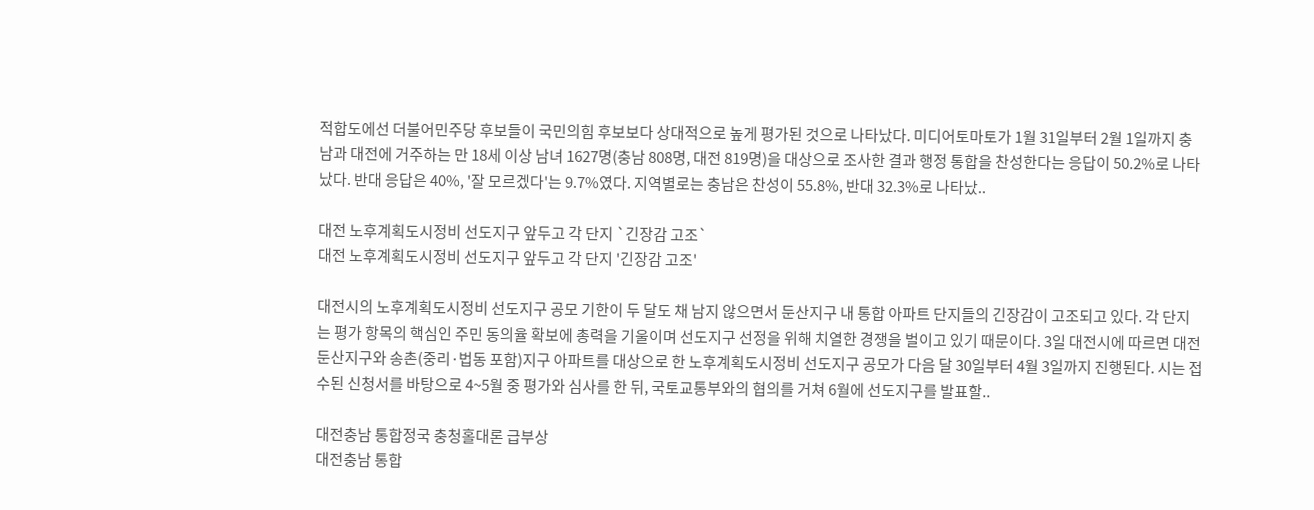적합도에선 더불어민주당 후보들이 국민의힘 후보보다 상대적으로 높게 평가된 것으로 나타났다. 미디어토마토가 1월 31일부터 2월 1일까지 충남과 대전에 거주하는 만 18세 이상 남녀 1627명(충남 808명, 대전 819명)을 대상으로 조사한 결과 행정 통합을 찬성한다는 응답이 50.2%로 나타났다. 반대 응답은 40%, '잘 모르겠다'는 9.7%였다. 지역별로는 충남은 찬성이 55.8%, 반대 32.3%로 나타났..

대전 노후계획도시정비 선도지구 앞두고 각 단지 `긴장감 고조`
대전 노후계획도시정비 선도지구 앞두고 각 단지 '긴장감 고조'

대전시의 노후계획도시정비 선도지구 공모 기한이 두 달도 채 남지 않으면서 둔산지구 내 통합 아파트 단지들의 긴장감이 고조되고 있다. 각 단지는 평가 항목의 핵심인 주민 동의율 확보에 총력을 기울이며 선도지구 선정을 위해 치열한 경쟁을 벌이고 있기 때문이다. 3일 대전시에 따르면 대전 둔산지구와 송촌(중리·법동 포함)지구 아파트를 대상으로 한 노후계획도시정비 선도지구 공모가 다음 달 30일부터 4월 3일까지 진행된다. 시는 접수된 신청서를 바탕으로 4~5월 중 평가와 심사를 한 뒤, 국토교통부와의 협의를 거쳐 6월에 선도지구를 발표할..

대전충남 통합정국 충청홀대론 급부상
대전충남 통합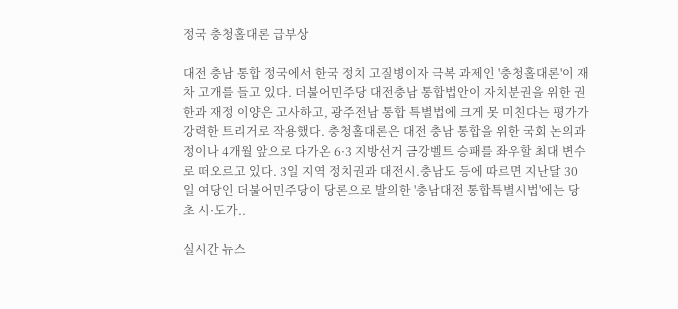정국 충청홀대론 급부상

대전 충남 통합 정국에서 한국 정치 고질병이자 극복 과제인 '충청홀대론'이 재차 고개를 들고 있다. 더불어민주당 대전충남 통합법안이 자치분권을 위한 권한과 재정 이양은 고사하고, 광주전남 통합 특별법에 크게 못 미친다는 평가가 강력한 트리거로 작용했다. 충청홀대론은 대전 충남 통합을 위한 국회 논의과정이나 4개월 앞으로 다가온 6·3 지방선거 금강벨트 승패를 좌우할 최대 변수로 떠오르고 있다. 3일 지역 정치권과 대전시.충남도 등에 따르면 지난달 30일 여당인 더불어민주당이 당론으로 발의한 '충남대전 통합특별시법'에는 당초 시·도가..

실시간 뉴스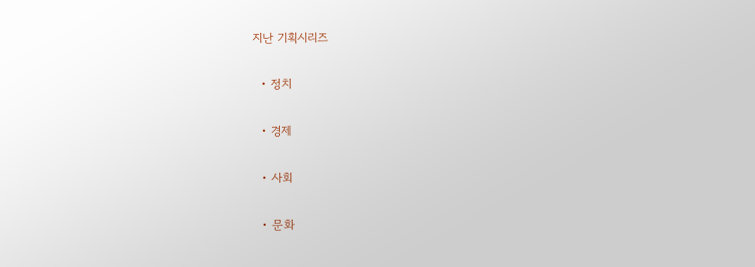지난 기획시리즈

  • 정치

  • 경제

  • 사회

  • 문화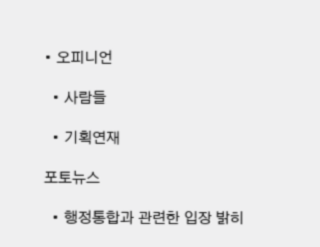• 오피니언

  • 사람들

  • 기획연재

포토뉴스

  • 행정통합과 관련한 입장 밝히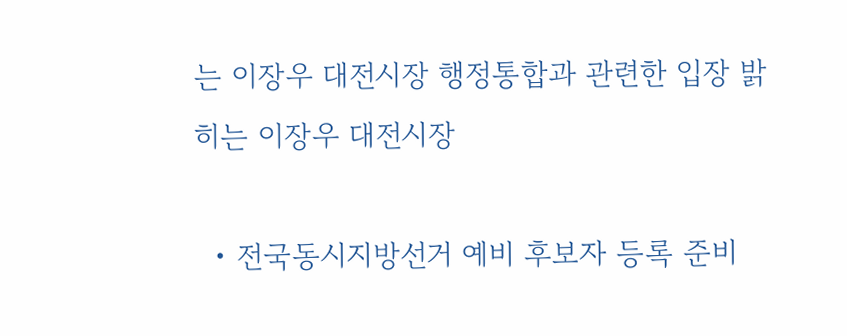는 이장우 대전시장 행정통합과 관련한 입장 밝히는 이장우 대전시장

  • 전국동시지방선거 예비 후보자 등록 준비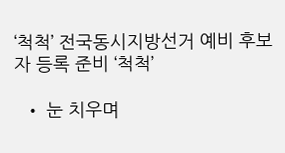‘척척’ 전국동시지방선거 예비 후보자 등록 준비 ‘척척’

  • 눈 치우며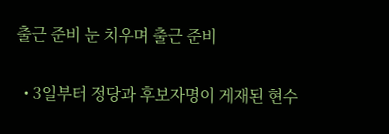출근 준비 눈 치우며 출근 준비

  • 3일부터 정당과 후보자명이 게재된 현수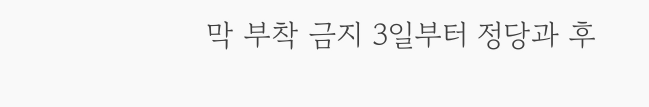막 부착 금지 3일부터 정당과 후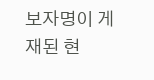보자명이 게재된 현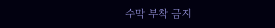수막 부착 금지